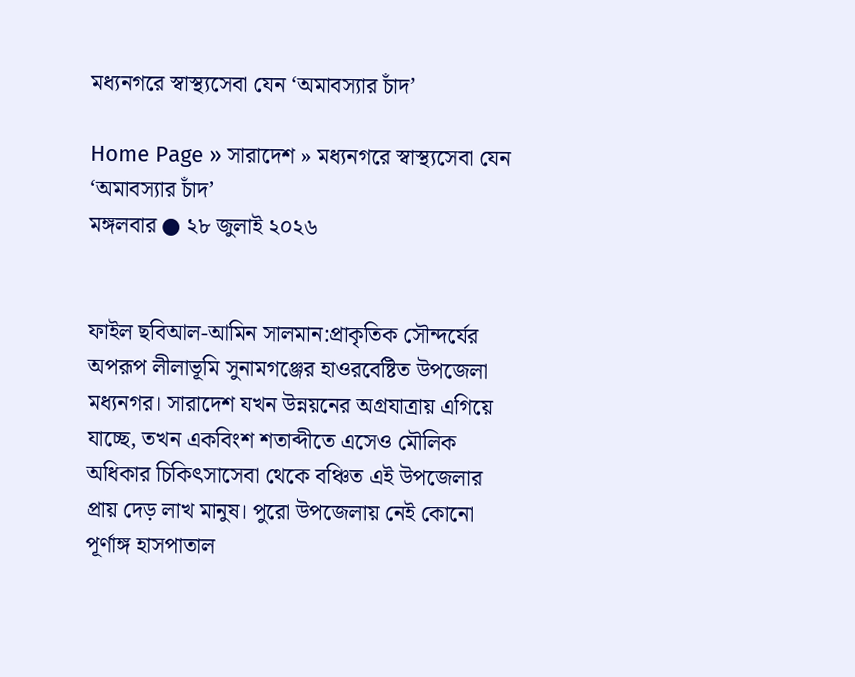মধ্যনগরে স্বাস্থ্যসেবা যেন ‘অমাবস্যার চাঁদ’

Home Page » সারাদেশ » মধ্যনগরে স্বাস্থ্যসেবা যেন ‘অমাবস্যার চাঁদ’
মঙ্গলবার ● ২৮ জুলাই ২০২৬


ফাইল ছবিআল-আমিন সালমান:প্রাকৃতিক সৌন্দর্যের অপরূপ লীলাভূমি সুনামগঞ্জের হাওরবেষ্টিত উপজেলা মধ্যনগর। সারাদেশ যখন উন্নয়নের অগ্রযাত্রায় এগিয়ে যাচ্ছে, তখন একবিংশ শতাব্দীতে এসেও মৌলিক অধিকার চিকিৎসাসেবা থেকে বঞ্চিত এই উপজেলার প্রায় দেড় লাখ মানুষ। পুরো উপজেলায় নেই কোনো পূর্ণাঙ্গ হাসপাতাল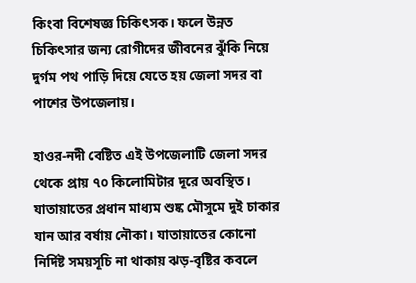কিংবা বিশেষজ্ঞ চিকিৎসক। ফলে উন্নত চিকিৎসার জন্য রোগীদের জীবনের ঝুঁকি নিয়ে দুর্গম পথ পাড়ি দিয়ে যেতে হয় জেলা সদর বা পাশের উপজেলায়।

হাওর-নদী বেষ্টিত এই উপজেলাটি জেলা সদর থেকে প্রায় ৭০ কিলোমিটার দূরে অবস্থিত। যাতায়াতের প্রধান মাধ্যম শুষ্ক মৌসুমে দুই চাকার যান আর বর্ষায় নৌকা। যাতায়াতের কোনো নির্দিষ্ট সময়সূচি না থাকায় ঝড়-বৃষ্টির কবলে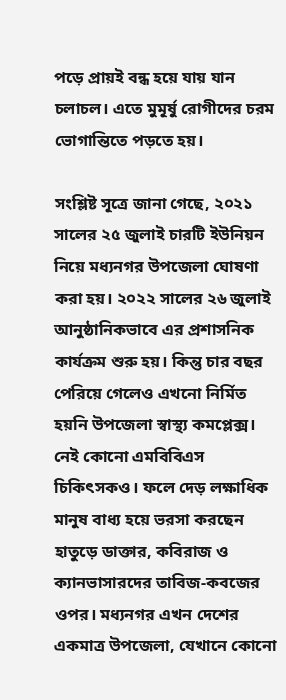পড়ে প্রায়ই বন্ধ হয়ে যায় যান চলাচল। এতে মুমূর্ষু রোগীদের চরম ভোগান্তিতে পড়তে হয়।

সংশ্লিষ্ট সূত্রে জানা গেছে, ২০২১ সালের ২৫ জুলাই চারটি ইউনিয়ন নিয়ে মধ্যনগর উপজেলা ঘোষণা করা হয়। ২০২২ সালের ২৬ জুলাই আনুষ্ঠানিকভাবে এর প্রশাসনিক কার্যক্রম শুরু হয়। কিন্তু চার বছর পেরিয়ে গেলেও এখনো নির্মিত হয়নি উপজেলা স্বাস্থ্য কমপ্লেক্স। নেই কোনো এমবিবিএস চিকিৎসকও। ফলে দেড় লক্ষাধিক মানুষ বাধ্য হয়ে ভরসা করছেন হাতুড়ে ডাক্তার, কবিরাজ ও ক্যানভাসারদের তাবিজ-কবজের ওপর। মধ্যনগর এখন দেশের একমাত্র উপজেলা, যেখানে কোনো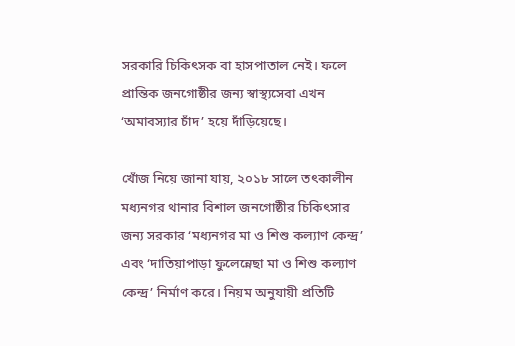সরকারি চিকিৎসক বা হাসপাতাল নেই। ফলে প্রান্তিক জনগোষ্ঠীর জন্য স্বাস্থ্যসেবা এখন ‘অমাবস্যার চাঁদ’ হয়ে দাঁড়িয়েছে।

খোঁজ নিয়ে জানা যায়, ২০১৮ সালে তৎকালীন মধ্যনগর থানার বিশাল জনগোষ্ঠীর চিকিৎসার জন্য সরকার ‘মধ্যনগর মা ও শিশু কল্যাণ কেন্দ্র’ এবং ‘দাতিয়াপাড়া ফুলেন্নেছা মা ও শিশু কল্যাণ কেন্দ্র’ নির্মাণ করে। নিয়ম অনুযায়ী প্রতিটি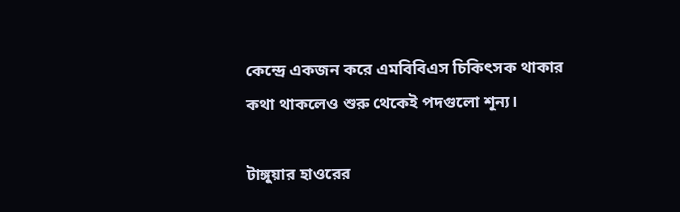কেন্দ্রে একজন করে এমবিবিএস চিকিৎসক থাকার কথা থাকলেও শুরু থেকেই পদগুলো শূন্য।

টাঙ্গুয়ার হাওরের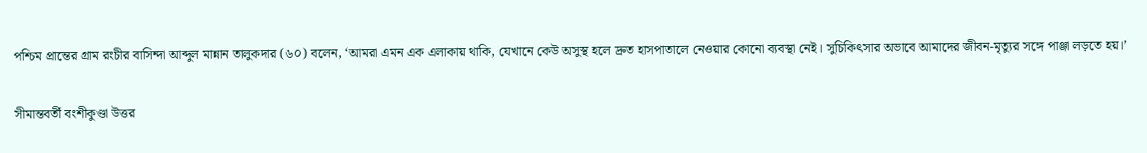পশ্চিম প্রান্তের গ্রাম রংচীর বাসিন্দা আব্দুল মান্নান তালুকদার (৬০) বলেন, ‘আমরা এমন এক এলাকায় থাকি, যেখানে কেউ অসুস্থ হলে দ্রুত হাসপাতালে নেওয়ার কোনো ব্যবস্থা নেই। সুচিকিৎসার অভাবে আমাদের জীবন-মৃত্যুর সঙ্গে পাঞ্জা লড়তে হয়।’

সীমান্তবর্তী বংশীকুণ্ডা উত্তর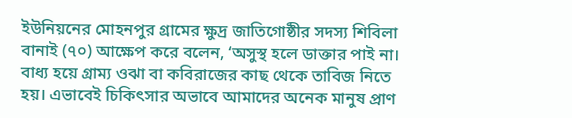ইউনিয়নের মোহনপুর গ্রামের ক্ষুদ্র জাতিগোষ্ঠীর সদস্য শিবিলা বানাই (৭০) আক্ষেপ করে বলেন, ‘অসুস্থ হলে ডাক্তার পাই না। বাধ্য হয়ে গ্রাম্য ওঝা বা কবিরাজের কাছ থেকে তাবিজ নিতে হয়। এভাবেই চিকিৎসার অভাবে আমাদের অনেক মানুষ প্রাণ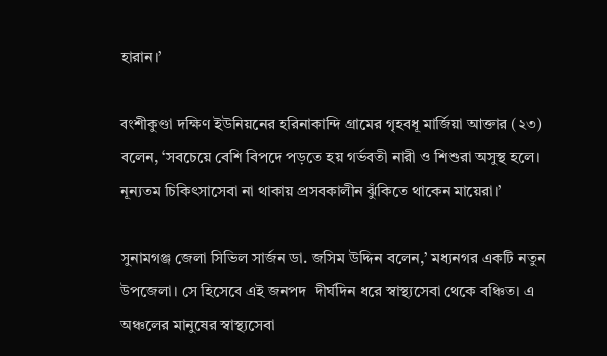হারান।’

বংশীকুণ্ডা দক্ষিণ ইউনিয়নের হরিনাকান্দি গ্রামের গৃহবধূ মার্জিয়া আক্তার (২৩) বলেন, ‘সবচেয়ে বেশি বিপদে পড়তে হয় গর্ভবতী নারী ও শিশুরা অসুস্থ হলে। নূন্যতম চিকিৎসাসেবা না থাকায় প্রসবকালীন ঝুঁকিতে থাকেন মায়েরা।’

সুনামগঞ্জ জেলা সিভিল সার্জন ডা. জসিম উদ্দিন বলেন,’ মধ্যনগর একটি নতুন উপজেলা। সে হিসেবে এই জনপদ  দীর্ঘদিন ধরে স্বাস্থ্যসেবা থেকে বঞ্চিত। এ অঞ্চলের মানুষের স্বাস্থ্যসেবা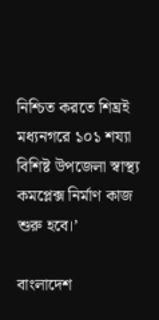নিশ্চিত করতে শিঘ্রই  মধ্যনগরে ১০১ শয্যা বিশিষ্ট উপজেলা স্বাস্থ্য কমপ্লেক্স নির্মাণ কাজ শুরু হবে।’

বাংলাদেশ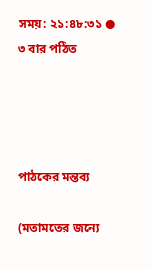সময়: ২১:৪৮:৩১ ● ৩ বার পঠিত




পাঠকের মন্তব্য

(মতামতের জন্যে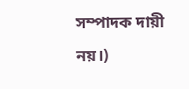সম্পাদক দায়ী নয়।)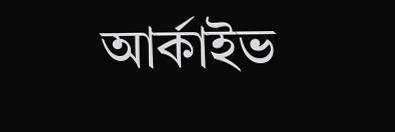আর্কাইভ